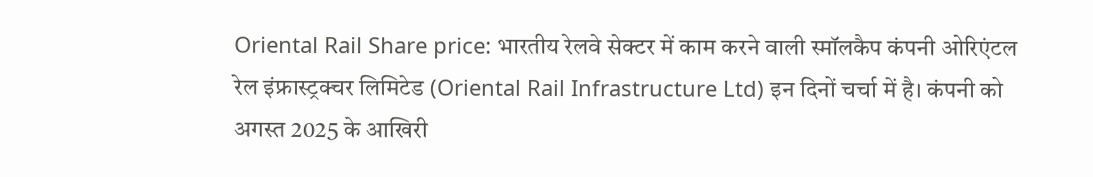Oriental Rail Share price: भारतीय रेलवे सेक्टर में काम करने वाली स्मॉलकैप कंपनी ओरिएंटल रेल इंफ्रास्ट्रक्चर लिमिटेड (Oriental Rail Infrastructure Ltd) इन दिनों चर्चा में है। कंपनी को अगस्त 2025 के आखिरी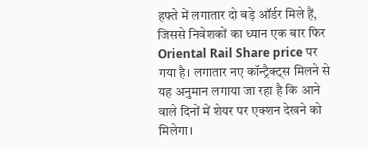हफ्ते में लगातार दो बड़े ऑर्डर मिले हैं, जिससे निवेशकों का ध्यान एक बार फिर Oriental Rail Share price पर गया है। लगातार नए कॉन्ट्रैक्ट्स मिलने से यह अनुमान लगाया जा रहा है कि आने वाले दिनों में शेयर पर एक्शन देखने को मिलेगा।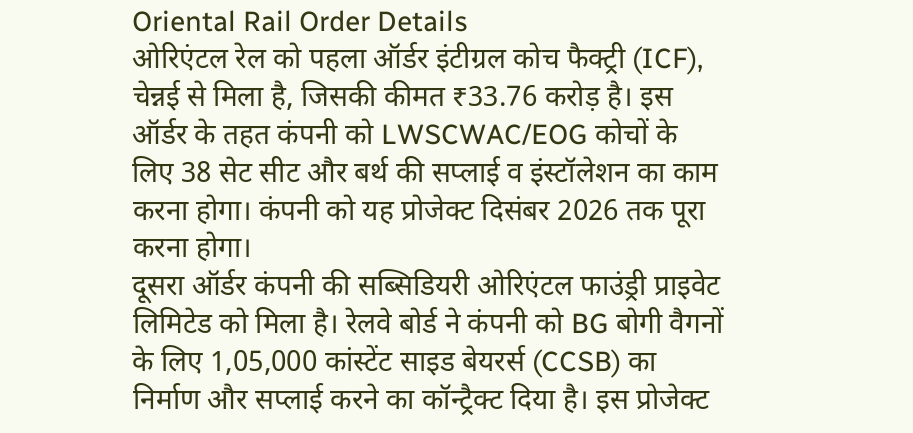Oriental Rail Order Details
ओरिएंटल रेल को पहला ऑर्डर इंटीग्रल कोच फैक्ट्री (ICF), चेन्नई से मिला है, जिसकी कीमत ₹33.76 करोड़ है। इस ऑर्डर के तहत कंपनी को LWSCWAC/EOG कोचों के लिए 38 सेट सीट और बर्थ की सप्लाई व इंस्टॉलेशन का काम करना होगा। कंपनी को यह प्रोजेक्ट दिसंबर 2026 तक पूरा करना होगा।
दूसरा ऑर्डर कंपनी की सब्सिडियरी ओरिएंटल फाउंड्री प्राइवेट लिमिटेड को मिला है। रेलवे बोर्ड ने कंपनी को BG बोगी वैगनों के लिए 1,05,000 कांस्टेंट साइड बेयरर्स (CCSB) का निर्माण और सप्लाई करने का कॉन्ट्रैक्ट दिया है। इस प्रोजेक्ट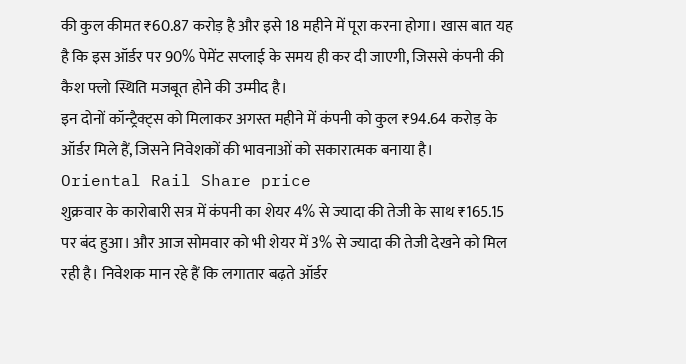की कुल कीमत ₹60.87 करोड़ है और इसे 18 महीने में पूरा करना होगा। खास बात यह है कि इस ऑर्डर पर 90% पेमेंट सप्लाई के समय ही कर दी जाएगी, जिससे कंपनी की कैश फ्लो स्थिति मजबूत होने की उम्मीद है।
इन दोनों कॉन्ट्रैक्ट्स को मिलाकर अगस्त महीने में कंपनी को कुल ₹94.64 करोड़ के ऑर्डर मिले हैं, जिसने निवेशकों की भावनाओं को सकारात्मक बनाया है।
Oriental Rail Share price
शुक्रवार के कारोबारी सत्र में कंपनी का शेयर 4% से ज्यादा की तेजी के साथ ₹165.15 पर बंद हुआ। और आज सोमवार को भी शेयर में 3% से ज्यादा की तेजी देखने को मिल रही है। निवेशक मान रहे हैं कि लगातार बढ़ते ऑर्डर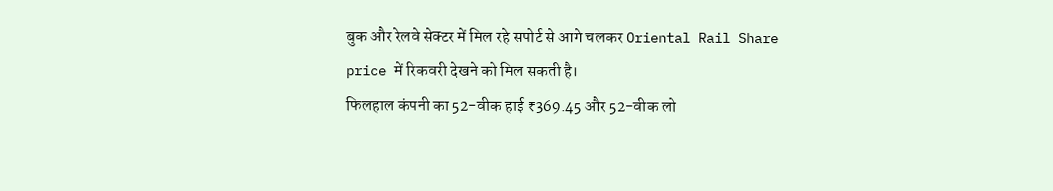बुक और रेलवे सेक्टर में मिल रहे सपोर्ट से आगे चलकर Oriental Rail Share price में रिकवरी देखने को मिल सकती है।
फिलहाल कंपनी का 52-वीक हाई ₹369.45 और 52-वीक लो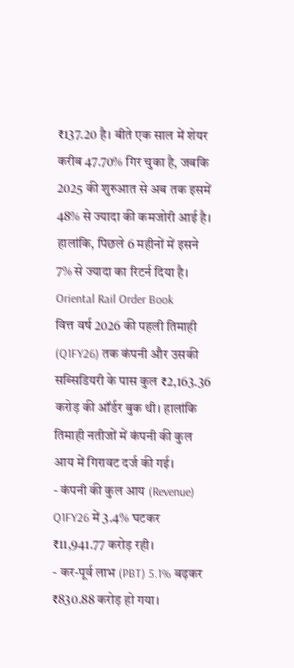₹137.20 है। बीते एक साल में शेयर करीब 47.70% गिर चुका है, जबकि 2025 की शुरुआत से अब तक इसमें 48% से ज्यादा की कमजोरी आई है। हालांकि, पिछले 6 महीनों में इसने 7% से ज्यादा का रिटर्न दिया है।
Oriental Rail Order Book
वित्त वर्ष 2026 की पहली तिमाही (Q1FY26) तक कंपनी और उसकी सब्सिडियरी के पास कुल ₹2,163.36 करोड़ की ऑर्डर बुक थी। हालांकि तिमाही नतीजों में कंपनी की कुल आय में गिरावट दर्ज की गई।
- कंपनी की कुल आय (Revenue) Q1FY26 में 3.4% घटकर ₹11,941.77 करोड़ रही।
- कर-पूर्व लाभ (PBT) 5.1% बढ़कर ₹830.88 करोड़ हो गया।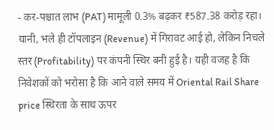- कर-पश्चात लाभ (PAT) मामूली 0.3% बढ़कर ₹587.38 करोड़ रहा।
यानी, भले ही टॉपलाइन (Revenue) में गिरावट आई हो, लेकिन निचले स्तर (Profitability) पर कंपनी स्थिर बनी हुई है। यही वजह है कि निवेशकों को भरोसा है कि आने वाले समय में Oriental Rail Share price स्थिरता के साथ ऊपर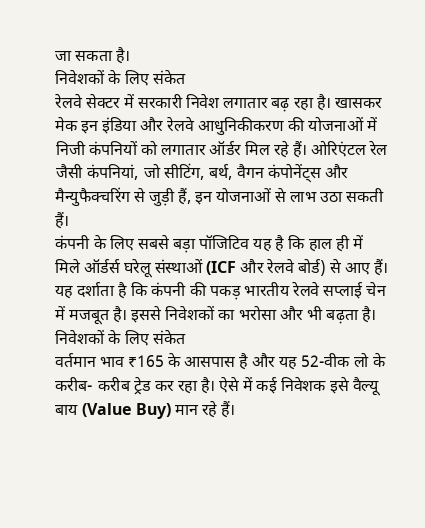जा सकता है।
निवेशकों के लिए संकेत
रेलवे सेक्टर में सरकारी निवेश लगातार बढ़ रहा है। खासकर मेक इन इंडिया और रेलवे आधुनिकीकरण की योजनाओं में निजी कंपनियों को लगातार ऑर्डर मिल रहे हैं। ओरिएंटल रेल जैसी कंपनियां, जो सीटिंग, बर्थ, वैगन कंपोनेंट्स और मैन्युफैक्चरिंग से जुड़ी हैं, इन योजनाओं से लाभ उठा सकती हैं।
कंपनी के लिए सबसे बड़ा पॉजिटिव यह है कि हाल ही में मिले ऑर्डर्स घरेलू संस्थाओं (ICF और रेलवे बोर्ड) से आए हैं। यह दर्शाता है कि कंपनी की पकड़ भारतीय रेलवे सप्लाई चेन में मजबूत है। इससे निवेशकों का भरोसा और भी बढ़ता है।
निवेशकों के लिए संकेत
वर्तमान भाव ₹165 के आसपास है और यह 52-वीक लो के करीब- करीब ट्रेड कर रहा है। ऐसे में कई निवेशक इसे वैल्यू बाय (Value Buy) मान रहे हैं।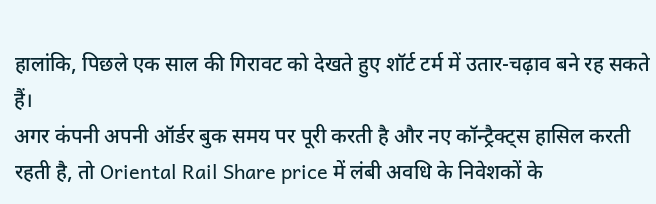हालांकि, पिछले एक साल की गिरावट को देखते हुए शॉर्ट टर्म में उतार-चढ़ाव बने रह सकते हैं।
अगर कंपनी अपनी ऑर्डर बुक समय पर पूरी करती है और नए कॉन्ट्रैक्ट्स हासिल करती रहती है, तो Oriental Rail Share price में लंबी अवधि के निवेशकों के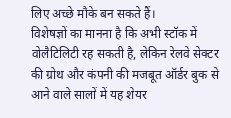लिए अच्छे मौके बन सकते हैं।
विशेषज्ञों का मानना है कि अभी स्टॉक में वोलैटिलिटी रह सकती है, लेकिन रेलवे सेक्टर की ग्रोथ और कंपनी की मजबूत ऑर्डर बुक से आने वाले सालों में यह शेयर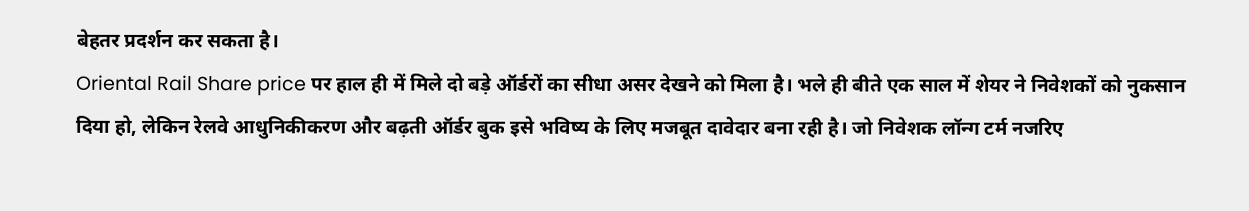बेहतर प्रदर्शन कर सकता है।
Oriental Rail Share price पर हाल ही में मिले दो बड़े ऑर्डरों का सीधा असर देखने को मिला है। भले ही बीते एक साल में शेयर ने निवेशकों को नुकसान दिया हो, लेकिन रेलवे आधुनिकीकरण और बढ़ती ऑर्डर बुक इसे भविष्य के लिए मजबूत दावेदार बना रही है। जो निवेशक लॉन्ग टर्म नजरिए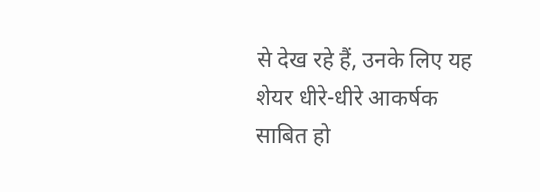से देख रहे हैं, उनके लिए यह शेयर धीरे-धीरे आकर्षक साबित हो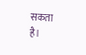सकता है।